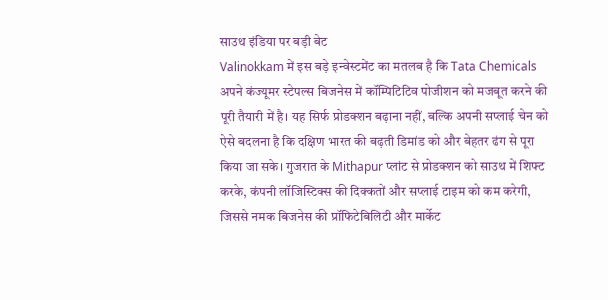साउथ इंडिया पर बड़ी बेट
Valinokkam में इस बड़े इन्वेस्टमेंट का मतलब है कि Tata Chemicals अपने कंज्यूमर स्टेपल्स बिजनेस में कॉम्पिटिटिव पोजीशन को मजबूत करने की पूरी तैयारी में है। यह सिर्फ प्रोडक्शन बढ़ाना नहीं, बल्कि अपनी सप्लाई चेन को ऐसे बदलना है कि दक्षिण भारत की बढ़ती डिमांड को और बेहतर ढंग से पूरा किया जा सके। गुजरात के Mithapur प्लांट से प्रोडक्शन को साउथ में शिफ्ट करके, कंपनी लॉजिस्टिक्स की दिक्कतों और सप्लाई टाइम को कम करेगी, जिससे नमक बिजनेस की प्रॉफिटेबिलिटी और मार्केट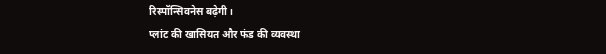रिस्पॉन्सिवनेस बढ़ेगी।
प्लांट की खासियत और फंड की व्यवस्था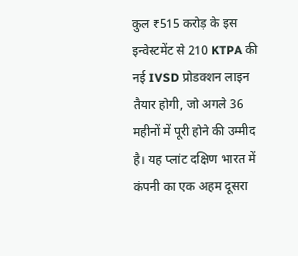कुल ₹515 करोड़ के इस इन्वेस्टमेंट से 210 KTPA की नई IVSD प्रोडक्शन लाइन तैयार होगी, जो अगले 36 महीनों में पूरी होने की उम्मीद है। यह प्लांट दक्षिण भारत में कंपनी का एक अहम दूसरा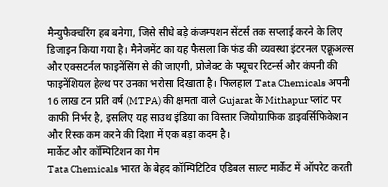मैन्युफैक्चरिंग हब बनेगा, जिसे सीधे बड़े कंजम्पशन सेंटर्स तक सप्लाई करने के लिए डिजाइन किया गया है। मैनेजमेंट का यह फैसला कि फंड की व्यवस्था इंटरनल एक्रूअल्स और एक्सटर्नल फाइनेंसिंग से की जाएगी, प्रोजेक्ट के फ्यूचर रिटर्न्स और कंपनी की फाइनेंशियल हेल्थ पर उनका भरोसा दिखाता है। फिलहाल Tata Chemicals अपनी 16 लाख टन प्रति वर्ष (MTPA) की क्षमता वाले Gujarat के Mithapur प्लांट पर काफी निर्भर है, इसलिए यह साउथ इंडिया का विस्तार जियोग्राफिक डाइवर्सिफिकेशन और रिस्क कम करने की दिशा में एक बड़ा कदम है।
मार्केट और कॉम्पिटिशन का गेम
Tata Chemicals भारत के बेहद कॉम्पिटिटिव एडिबल साल्ट मार्केट में ऑपरेट करती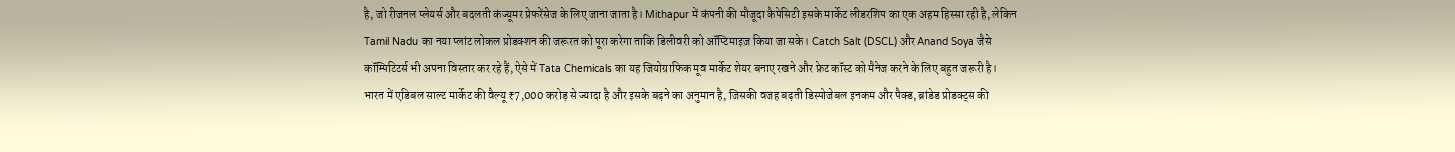है, जो रीजनल प्लेयर्स और बदलती कंज्यूमर प्रेफरेंसेज के लिए जाना जाता है। Mithapur में कंपनी की मौजूदा कैपेसिटी इसके मार्केट लीडरशिप का एक अहम हिस्सा रही है, लेकिन Tamil Nadu का नया प्लांट लोकल प्रोडक्शन की जरूरत को पूरा करेगा ताकि डिलीवरी को ऑप्टिमाइज़ किया जा सके। Catch Salt (DSCL) और Anand Soya जैसे कॉम्पिटिटर्स भी अपना विस्तार कर रहे हैं, ऐसे में Tata Chemicals का यह जियोग्राफिक मूव मार्केट शेयर बनाए रखने और फ्रेट कॉस्ट को मैनेज करने के लिए बहुत जरूरी है। भारत में एडिबल साल्ट मार्केट की वैल्यू ₹7,000 करोड़ से ज्यादा है और इसके बढ़ने का अनुमान है, जिसकी वजह बढ़ती डिस्पोजेबल इनकम और पैक्ड, ब्रांडेड प्रोडक्ट्स की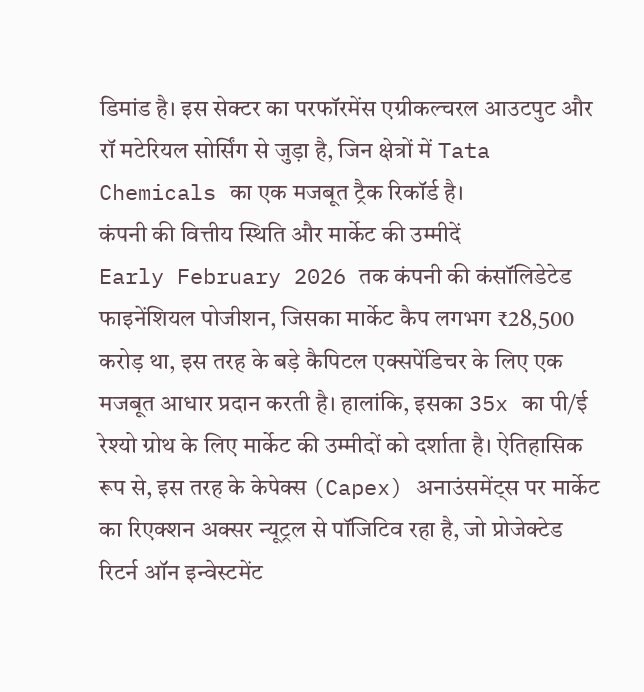डिमांड है। इस सेक्टर का परफॉरमेंस एग्रीकल्चरल आउटपुट और रॉ मटेरियल सोर्सिंग से जुड़ा है, जिन क्षेत्रों में Tata Chemicals का एक मजबूत ट्रैक रिकॉर्ड है।
कंपनी की वित्तीय स्थिति और मार्केट की उम्मीदें
Early February 2026 तक कंपनी की कंसॉलिडेटेड फाइनेंशियल पोजीशन, जिसका मार्केट कैप लगभग ₹28,500 करोड़ था, इस तरह के बड़े कैपिटल एक्सपेंडिचर के लिए एक मजबूत आधार प्रदान करती है। हालांकि, इसका 35x का पी/ई रेश्यो ग्रोथ के लिए मार्केट की उम्मीदों को दर्शाता है। ऐतिहासिक रूप से, इस तरह के केपेक्स (Capex) अनाउंसमेंट्स पर मार्केट का रिएक्शन अक्सर न्यूट्रल से पॉजिटिव रहा है, जो प्रोजेक्टेड रिटर्न ऑन इन्वेस्टमेंट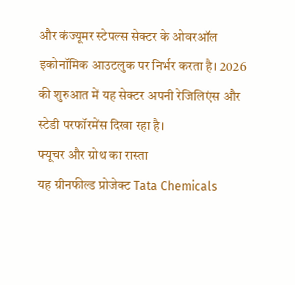और कंज्यूमर स्टेपल्स सेक्टर के ओवरऑल इकोनॉमिक आउटलुक पर निर्भर करता है। 2026 की शुरुआत में यह सेक्टर अपनी रेजिलिएंस और स्टेडी परफॉरमेंस दिखा रहा है।
फ्यूचर और ग्रोथ का रास्ता
यह ग्रीनफील्ड प्रोजेक्ट Tata Chemicals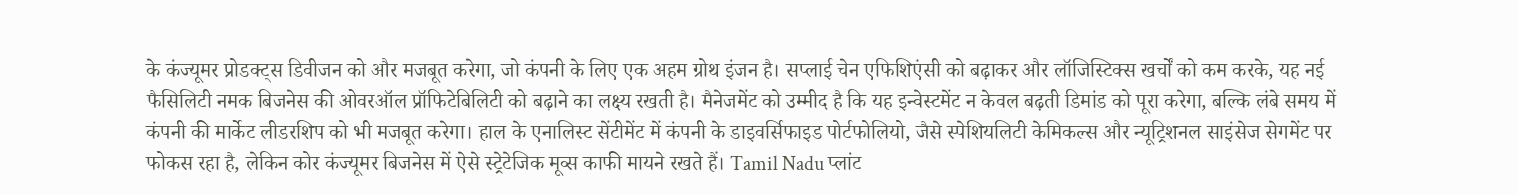के कंज्यूमर प्रोडक्ट्स डिवीजन को और मजबूत करेगा, जो कंपनी के लिए एक अहम ग्रोथ इंजन है। सप्लाई चेन एफिशिएंसी को बढ़ाकर और लॉजिस्टिक्स खर्चों को कम करके, यह नई फैसिलिटी नमक बिजनेस की ओवरऑल प्रॉफिटेबिलिटी को बढ़ाने का लक्ष्य रखती है। मैनेजमेंट को उम्मीद है कि यह इन्वेस्टमेंट न केवल बढ़ती डिमांड को पूरा करेगा, बल्कि लंबे समय में कंपनी की मार्केट लीडरशिप को भी मजबूत करेगा। हाल के एनालिस्ट सेंटीमेंट में कंपनी के डाइवर्सिफाइड पोर्टफोलियो, जैसे स्पेशियलिटी केमिकल्स और न्यूट्रिशनल साइंसेज सेगमेंट पर फोकस रहा है, लेकिन कोर कंज्यूमर बिजनेस में ऐसे स्ट्रेटेजिक मूव्स काफी मायने रखते हैं। Tamil Nadu प्लांट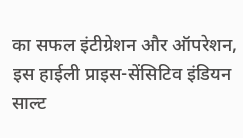का सफल इंटीग्रेशन और ऑपरेशन, इस हाईली प्राइस-सेंसिटिव इंडियन साल्ट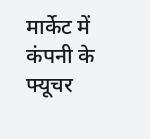मार्केट में कंपनी के फ्यूचर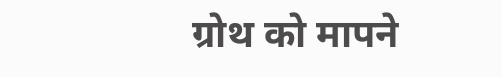ग्रोथ को मापने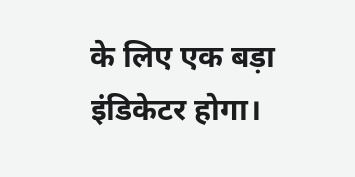के लिए एक बड़ा इंडिकेटर होगा।